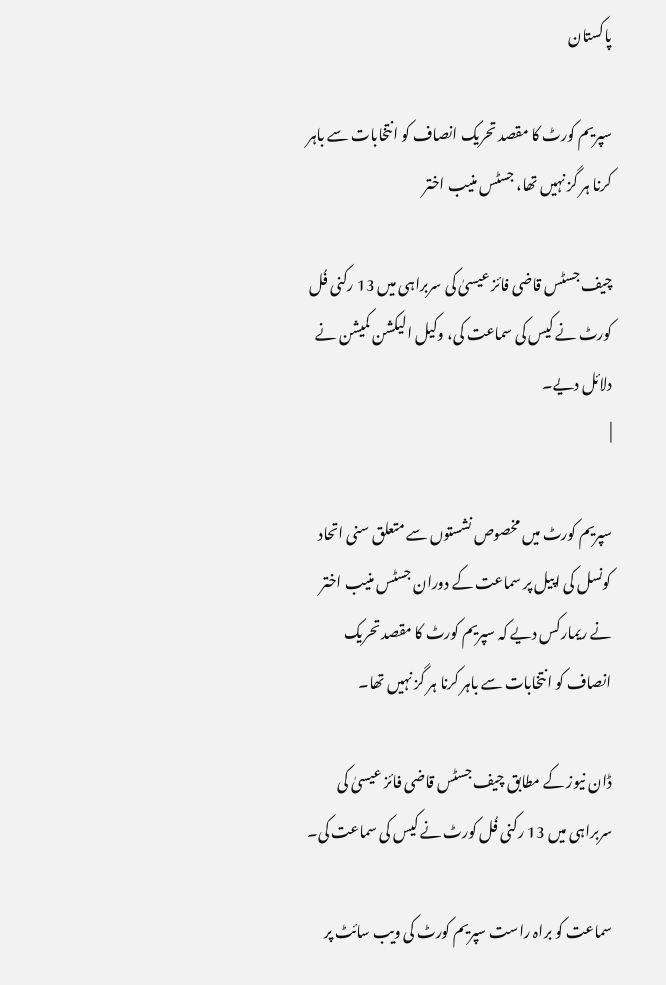پاکستان

سپریم کورٹ کا مقصد تحریک انصاف کو انتخابات سے باہر کرنا ہر گز نہیں تھا، جسٹس منیب اختر

چیف جسٹس قاضی فائز عیسیٰ کی سربراہی میں 13 رکنی فُل کورٹ نے کیس کی سماعت کی، وکیل الیکشن کمیشن نے دلائل دیے۔
|

سپریم کورٹ میں مخصوص نشستوں سے متعلق سنی اتحاد کونسل کی اپیل پر سماعت کے دوران جسٹس منیب اختر نے ریمارکس دیے کہ سپریم کورٹ کا مقصد تحریک انصاف کو انتخابات سے باہر کرنا ہر گز نہیں تھا۔

ڈان نیوز کے مطابق چیف جسٹس قاضی فائز عیسیٰ کی سربراہی میں 13 رکنی فُل کورٹ نے کیس کی سماعت کی۔

سماعت کو براہ راست سپریم کورٹ کی ویب سائٹ پر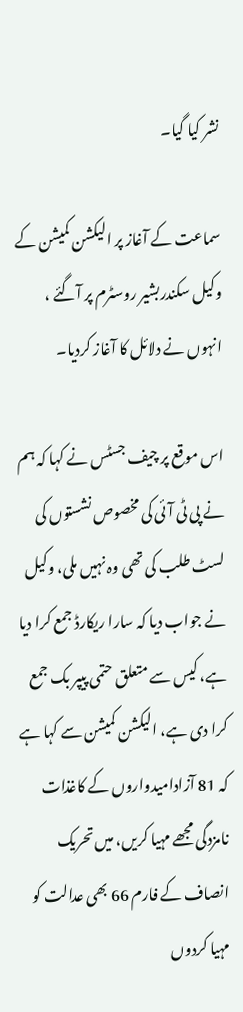نشر کیا گیا۔

سماعت کے آغاز پر الیکشن کمیشن کے وکیل سکندربشیر روسٹرم پر آگئے ، انہوں نے دلائل کا آغاز کردیا۔

اس موقع پر چیف جسٹس نے کہا کہ ہم نے پی ٹی آئی کی مخصوص نشستوں کی لسٹ طلب کی تھی وہ نہیں ملی، وکیل نے جواب دیا کہ سارا ریکارڈ جمع کرا دیا ہے، کیس سے متعلق حتمی پیپر بک جمع کرا دی ہے، الیکشن کمیشن سے کہا ہے کہ 81 آزادامیدواروں کے کاغذات نامزدگی مجھے مہیا کریں، میں تحریک انصاف کے فارم 66 بھی عدالت کو مہیا کردوں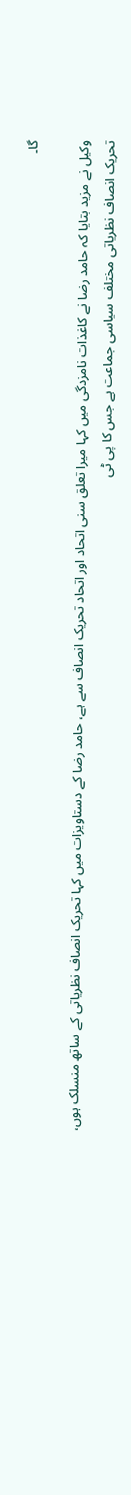گا۔

وکیل نے مزید بتایا کہ حامد رضا نے کاغذات نامزدگی میں کہا میرا تعلق سنی اتحاد اور اتحاد تحریک انصاف سے ہے، حامد رضا کے دستاویزات میں کہا تحریک انصاف نظریاتی کے ساتھ منسلک ہوں، تحریک انصاف نظریاتی مختلف سیاسی جماعت ہے جس کا پی ٹی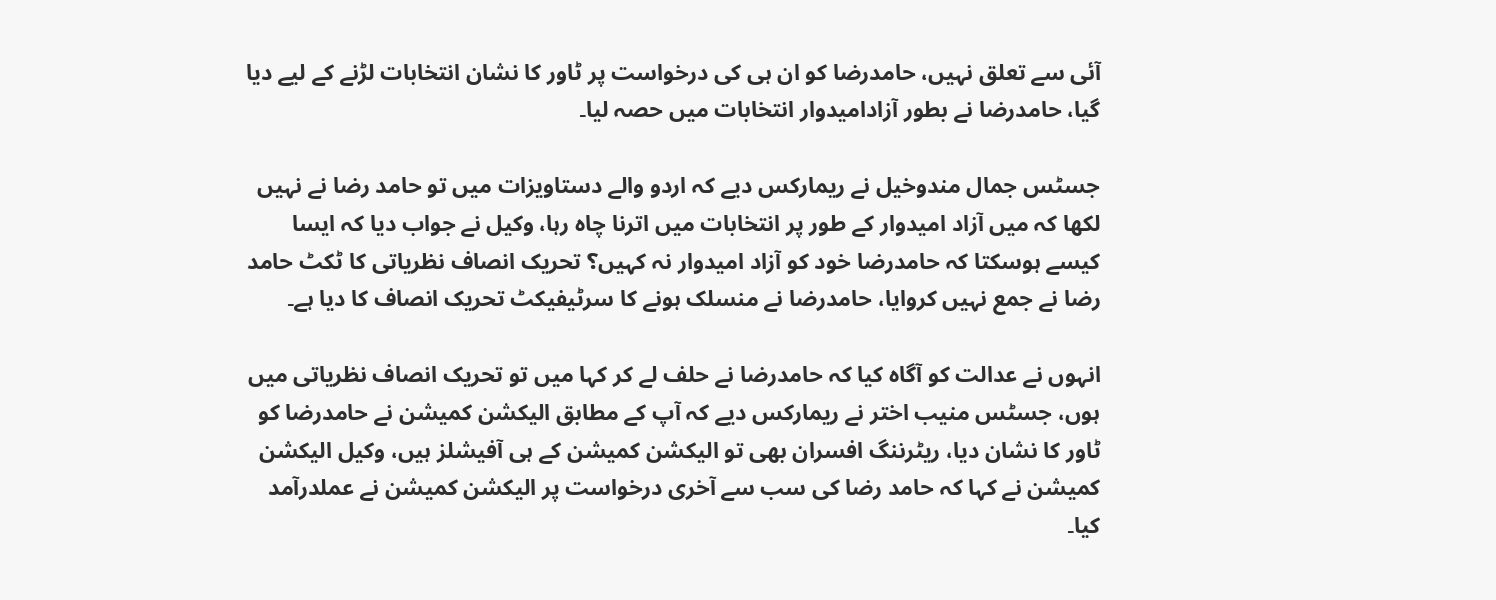آئی سے تعلق نہیں، حامدرضا کو ان ہی کی درخواست پر ٹاور کا نشان انتخابات لڑنے کے لیے دیا گیا، حامدرضا نے بطور آزادامیدوار انتخابات میں حصہ لیا۔

جسٹس جمال مندوخیل نے ریمارکس دیے کہ اردو والے دستاویزات میں تو حامد رضا نے نہیں لکھا کہ میں آزاد امیدوار کے طور پر انتخابات میں اترنا چاہ رہا، وکیل نے جواب دیا کہ ایسا کیسے ہوسکتا کہ حامدرضا خود کو آزاد امیدوار نہ کہیں؟ تحریک انصاف نظریاتی کا ٹکٹ حامد رضا نے جمع نہیں کروایا، حامدرضا نے منسلک ہونے کا سرٹیفیکٹ تحریک انصاف کا دیا ہے۔

انہوں نے عدالت کو آگاہ کیا کہ حامدرضا نے حلف لے کر کہا میں تو تحریک انصاف نظریاتی میں ہوں، جسٹس منیب اختر نے ریمارکس دیے کہ آپ کے مطابق الیکشن کمیشن نے حامدرضا کو ٹاور کا نشان دیا، ریٹرننگ افسران بھی تو الیکشن کمیشن کے ہی آفیشلز ہیں، وکیل الیکشن کمیشن نے کہا کہ حامد رضا کی سب سے آخری درخواست پر الیکشن کمیشن نے عملدرآمد کیا۔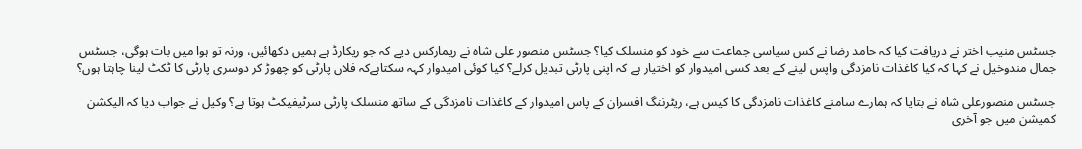جسٹس منیب اختر نے دریافت کیا کہ حامد رضا نے کس سیاسی جماعت سے خود کو منسلک کیا؟ جسٹس منصور علی شاہ نے ریمارکس دیے کہ جو ریکارڈ ہے ہمیں دکھائیں، ورنہ تو ہوا میں بات ہوگی، جسٹس جمال مندوخیل نے کہا کہ کیا کاغذات نامزدگی واپس لینے کے بعد کسی امیدوار کو اختیار ہے کہ اپنی پارٹی تبدیل کرلے؟ کیا کوئی امیدوار کہہ سکتاہےکہ فلاں پارٹی کو چھوڑ کر دوسری پارٹی کا ٹکٹ لینا چاہتا ہوں؟

جسٹس منصورعلی شاہ نے بتایا کہ ہمارے سامنے کاغذات نامزدگی کا کیس ہے، ریٹرننگ افسران کے پاس امیدوار کے کاغذات نامزدگی کے ساتھ منسلک پارٹی سرٹیفیکٹ ہوتا ہے؟ وکیل نے جواب دیا کہ الیکشن کمیشن میں جو آخری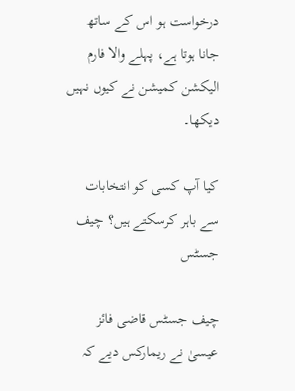درخواست ہو اس کے ساتھ جانا ہوتا ہے، پہلے والا فارم الیکشن کمیشن نے کیوں نہیں دیکھا۔

کیا آپ کسی کو انتخابات سے باہر کرسکتے ہیں؟ چیف جسٹس

چیف جسٹس قاضی فائز عیسیٰ نے ریمارکس دیے کہ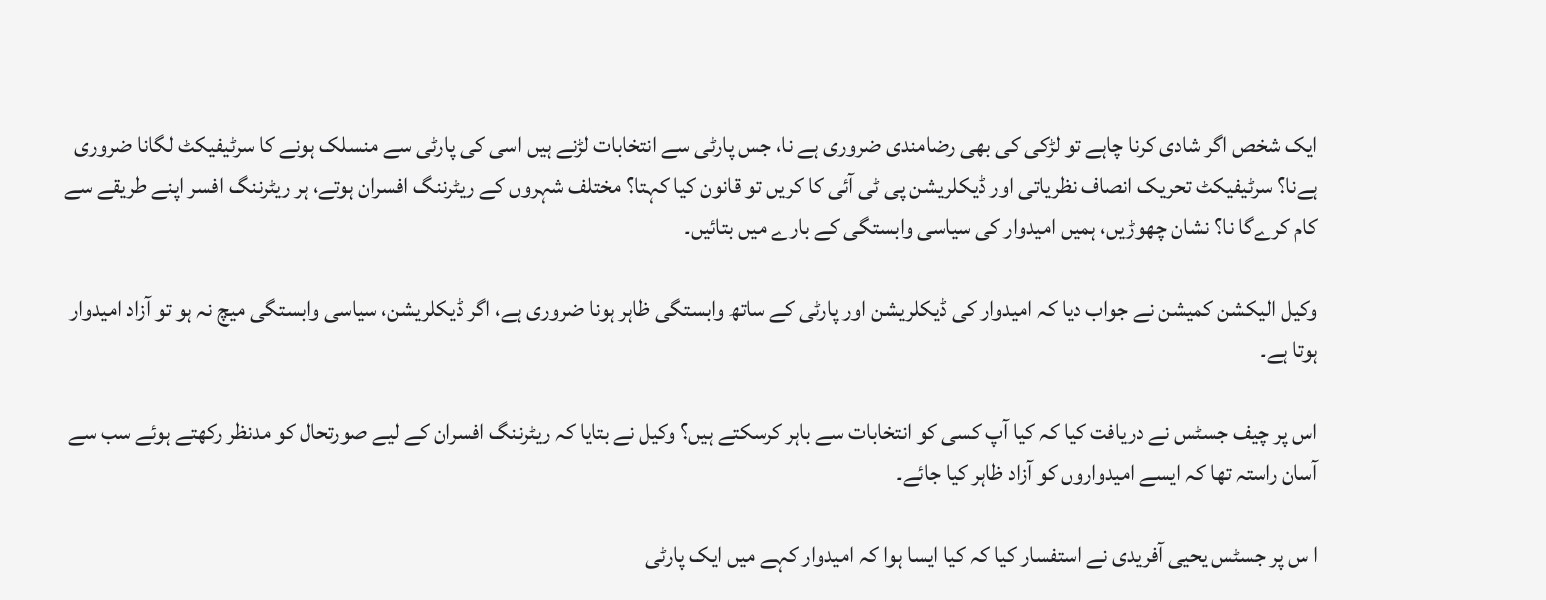ایک شخص اگر شادی کرنا چاہے تو لڑکی کی بھی رضامندی ضروری ہے نا، جس پارٹی سے انتخابات لڑنے ہیں اسی کی پارٹی سے منسلک ہونے کا سرٹیفیکٹ لگانا ضروری ہےنا؟ سرٹیفیکٹ تحریک انصاف نظریاتی اور ڈیکلریشن پی ٹی آئی کا کریں تو قانون کیا کہتا؟ مختلف شہروں کے ریٹرننگ افسران ہوتے، ہر ریٹرننگ افسر اپنے طریقے سے کام کرےگا نا؟ نشان چھوڑیں، ہمیں امیدوار کی سیاسی وابستگی کے بارے میں بتائیں۔

وکیل الیکشن کمیشن نے جواب دیا کہ امیدوار کی ڈیکلریشن اور پارٹی کے ساتھ وابستگی ظاہر ہونا ضروری ہے، اگر ڈیکلریشن، سیاسی وابستگی میچ نہ ہو تو آزاد امیدوار ہوتا ہے۔

اس پر چیف جسٹس نے دریافت کیا کہ کیا آپ کسی کو انتخابات سے باہر کرسکتے ہیں؟ وکیل نے بتایا کہ ریٹرننگ افسران کے لیے صورتحال کو مدنظر رکھتے ہوئے سب سے آسان راستہ تھا کہ ایسے امیدواروں کو آزاد ظاہر کیا جائے۔

ا س پر جسٹس یحیی آفریدی نے استفسار کیا کہ کیا ایسا ہوا کہ امیدوار کہے میں ایک پارٹی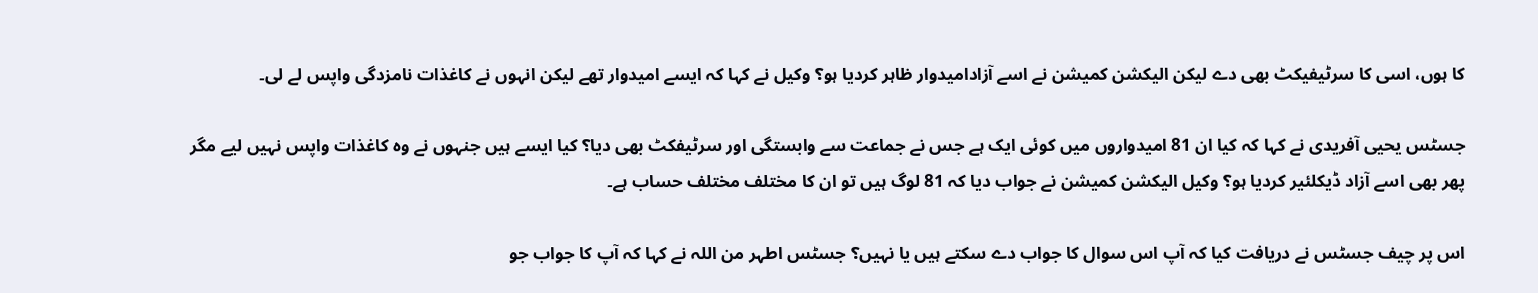کا ہوں، اسی کا سرٹیفیکٹ بھی دے لیکن الیکشن کمیشن نے اسے آزادامیدوار ظاہر کردیا ہو؟ وکیل نے کہا کہ ایسے امیدوار تھے لیکن انہوں نے کاغذات نامزدگی واپس لے لی۔

جسٹس یحیی آفریدی نے کہا کہ کیا ان 81 امیدواروں میں کوئی ایک ہے جس نے جماعت سے وابستگی اور سرٹیفکٹ بھی دیا؟ کیا ایسے ہیں جنہوں نے وہ کاغذات واپس نہیں لیے مگر پھر بھی اسے آزاد ڈیکلئیر کردیا ہو؟ وکیل الیکشن کمیشن نے جواب دیا کہ 81 لوگ ہیں تو ان کا مختلف مختلف حساب ہے۔

اس پر چیف جسٹس نے دریافت کیا کہ آپ اس سوال کا جواب دے سکتے ہیں یا نہیں؟ جسٹس اطہر من اللہ نے کہا کہ آپ کا جواب جو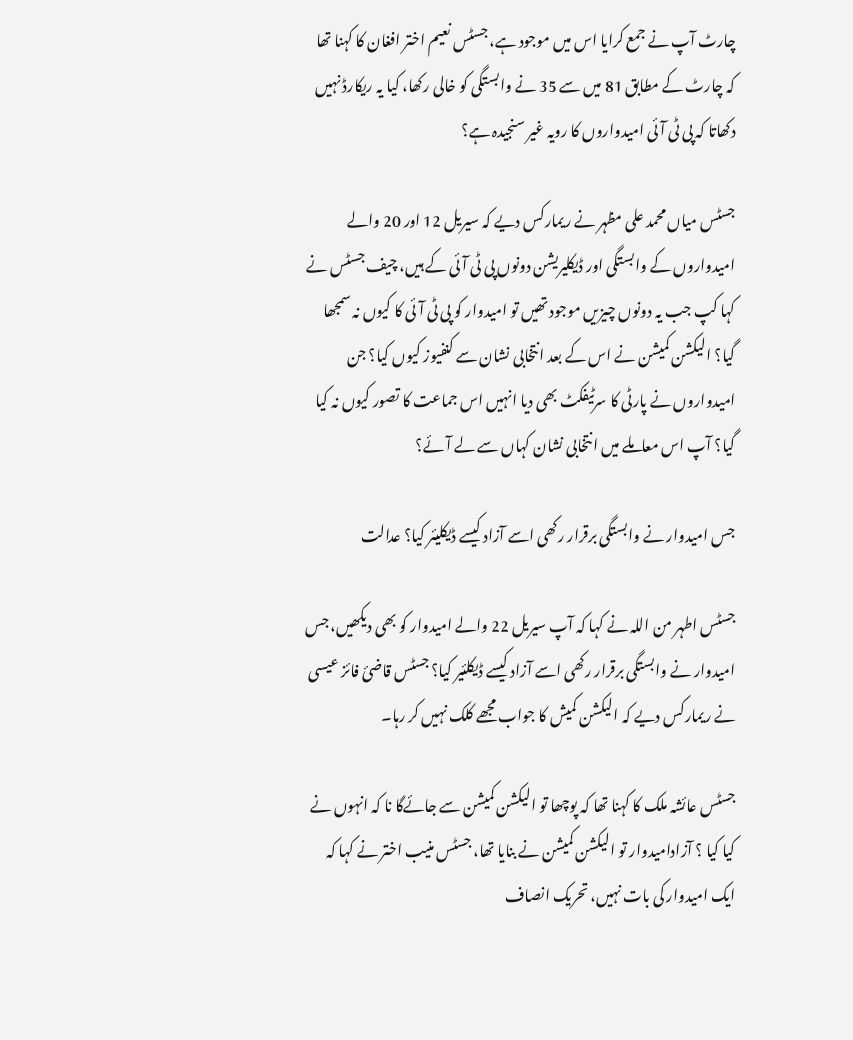چارٹ آپ نے جمع کرایا اس میں موجود ہے، جسٹس نعیم اختر افغان کا کہنا تھا کہ چارٹ کے مطابق 81 میں سے 35 نے وابستگی کو خالی رکھا، کیا یہ ریکارڈ نہیں دکھاتا کہ پی ٹی آئی امیدواروں کا رویہ غیر سنجیدہ ہے؟

جسٹس میاں محمد علی مظہر نے ریمارکس دیے کہ سیریل 12 اور 20 والے امیدواروں کے وابستگی اور ڈیکلیریشن دونوں پی ٹی آئی کے ہیں، چیف جسٹس نے کہا کپ جب یہ دونوں چیزیں موجود تھیں تو امیدوار کو پی ٹی آئی کا کیوں نہ سمجھا گیا؟ الیکشن کمیشن نے اس کے بعد انتخابی نشان سے کنفیوز کیوں کیا؟ جن امیدواروں نے پارٹی کا سرٹیفکٹ بھی دیا انہیں اس جماعت کا تصور کیوں نہ کیا گیا؟ آپ اس معاملے میں انتخابی نشان کہاں سے لے آئے؟

جس امیدوار نے وابستگی برقرار رکھی اسے آزاد کیسے ڈیکلیئر کیا؟ عدالت

جسٹس اطہر من اللہ نے کہا کہ آپ سیریل 22 والے امیدوار کو بھی دیکھیں، جس امیدوار نے وابستگی برقرار رکھی اسے آزاد کیسے ڈیکلئیر کیا؟ جسٹس قاضئ فائز عیسی نے ریمارکس دیے کہ الیکشن کمیش کا جواب مجھے کلک نہیں کر رہا۔

جسٹس عائشہ ملک کا کہنا تھا کہ پوچھا تو الیکشن کمیشن سے جائےگا نا کہ انہوں نے کیا کیا ؟ آزادامیدوار تو الیکشن کمیشن نے بنایا تھا، جسٹس منیب اختر نے کہا کہ ایک امیدوار کی بات نہیں، تحریک انصاف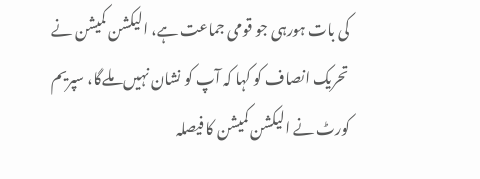کی بات ہورہی جو قومی جماعت ہے، الیکشن کمیشن نے تحریک انصاف کو کہا کہ آپ کو نشان نہیں ملےگا، سپریم کورٹ نے الیکشن کمیشن کا فیصلہ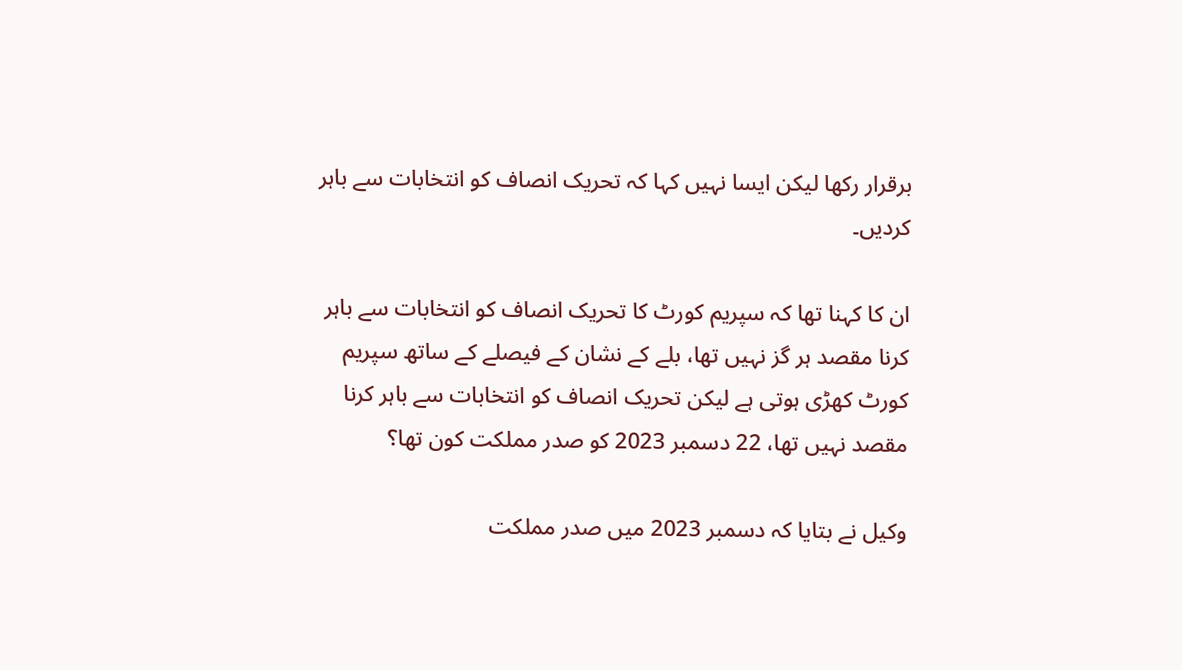برقرار رکھا لیکن ایسا نہیں کہا کہ تحریک انصاف کو انتخابات سے باہر کردیں۔

ان کا کہنا تھا کہ سپریم کورٹ کا تحریک انصاف کو انتخابات سے باہر کرنا مقصد ہر گز نہیں تھا، بلے کے نشان کے فیصلے کے ساتھ سپریم کورٹ کھڑی ہوتی ہے لیکن تحریک انصاف کو انتخابات سے باہر کرنا مقصد نہیں تھا، 22 دسمبر 2023 کو صدر مملکت کون تھا؟

وکیل نے بتایا کہ دسمبر 2023 میں صدر مملکت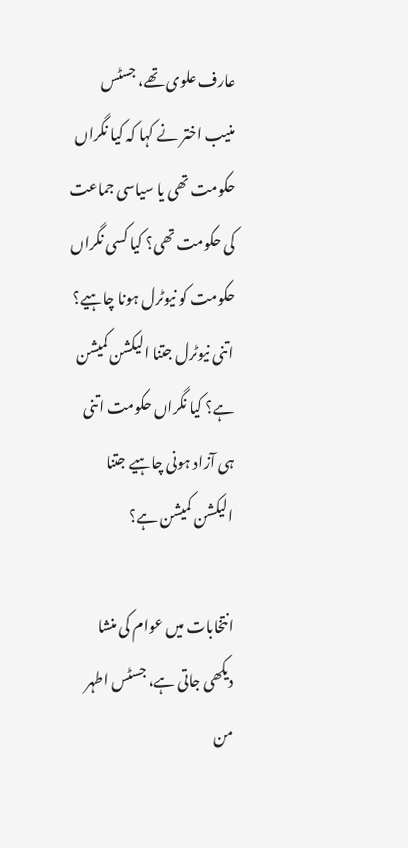عارف علوی تھے، جسٹس منیب اختر نے کہا کہ کیا نگراں حکومت تھی یا سیاسی جماعت کی حکومت تھی؟ کیا کسی نگراں حکومت کو نیوٹرل ہونا چاہیے؟ اتنی نیوٹرل جتنا الیکشن کمیشن ہے؟ کیا نگراں حکومت اتنی ہی آزاد ہونی چاہیے جتنا الیکشن کمیشن ہے؟

انتخابات میں عوام کی منشا دیکھی جاتی ہے، جسٹس اطہر من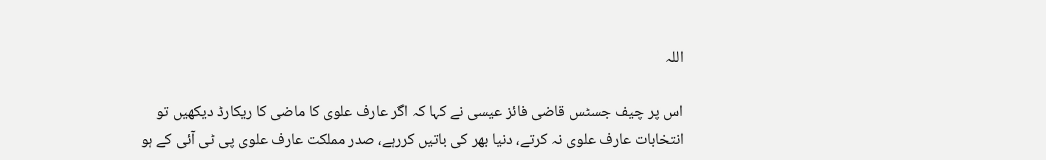اللہ

اس پر چیف جسٹس قاضی فائز عیسی نے کہا کہ اگر عارف علوی کا ماضی کا ریکارڈ دیکھیں تو انتخابات عارف علوی نہ کرتے، دنیا بھر کی باتیں کررہے، صدر مملکت عارف علوی پی ٹی آئی کے ہو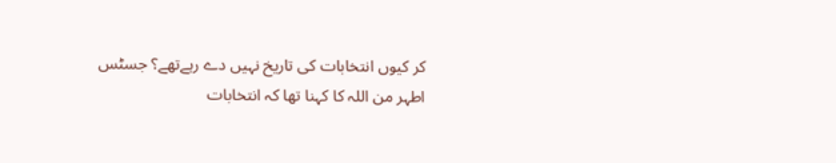کر کیوں انتخابات کی تاریخ نہیں دے رہےتھے؟ جسٹس اطہر من اللہ کا کہنا تھا کہ انتخابات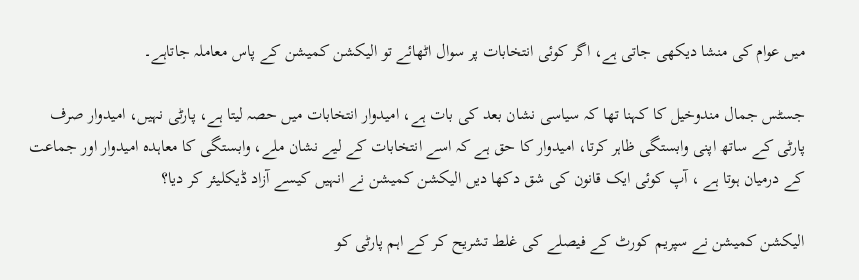میں عوام کی منشا دیکھی جاتی ہے، اگر کوئی انتخابات پر سوال اٹھائے تو الیکشن کمیشن کے پاس معاملہ جاتاہے۔

جسٹس جمال مندوخیل کا کہنا تھا کہ سیاسی نشان بعد کی بات ہے، امیدوار انتخابات میں حصہ لیتا ہے، پارٹی نہیں، امیدوار صرف پارٹی کے ساتھ اپنی وابستگی ظاہر کرتا، امیدوار کا حق ہے کہ اسے انتخابات کے لیے نشان ملے، وابستگی کا معاہدہ امیدوار اور جماعت کے درمیان ہوتا ہے ، آپ کوئی ایک قانون کی شق دکھا دیں الیکشن کمیشن نے انہیں کیسے آزاد ڈیکلیئر کر دیا؟

الیکشن کمیشن نے سپریم کورٹ کے فیصلے کی غلط تشریح کر کے اہم پارٹی کو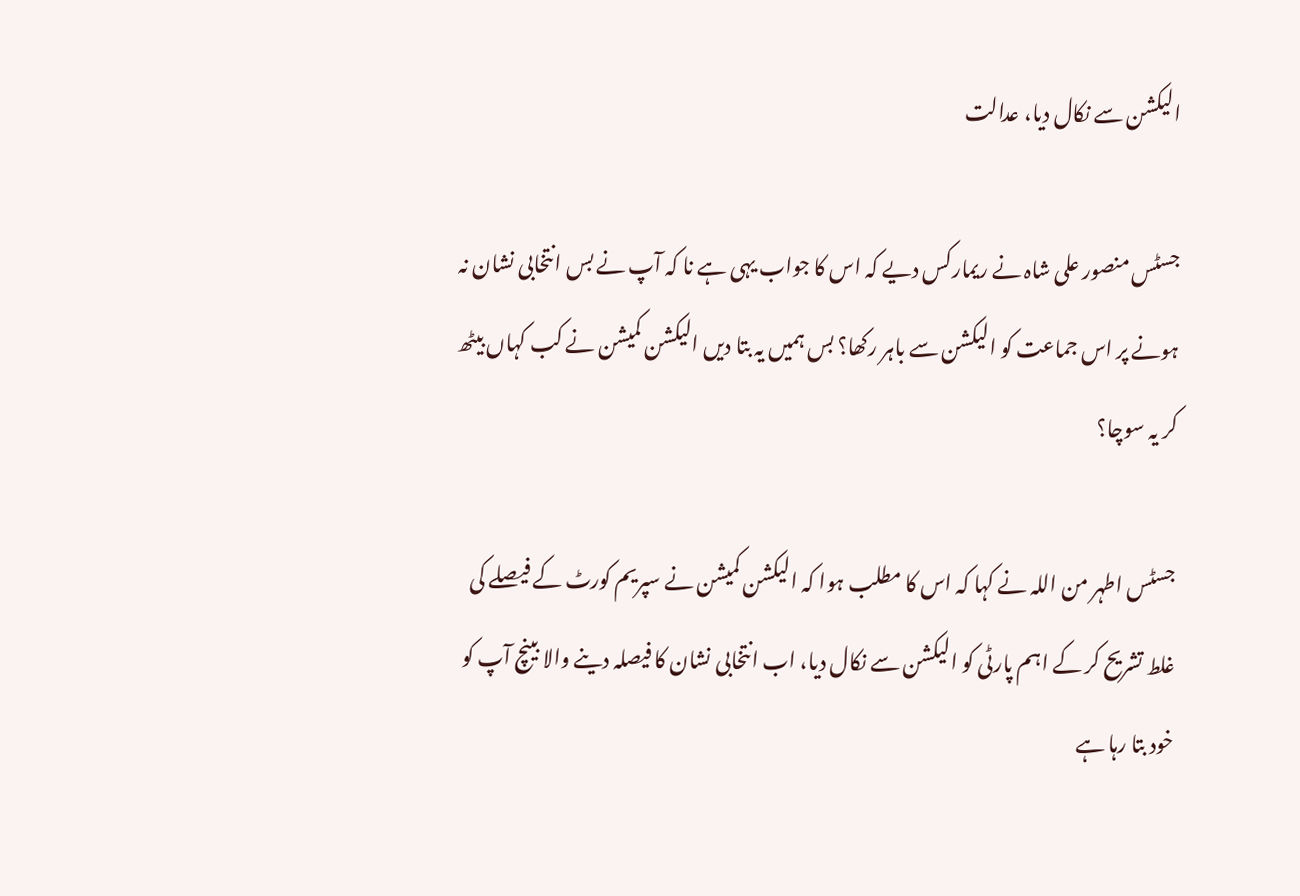الیکشن سے نکال دیا، عدالت

جسٹس منصور علی شاہ نے ریمارکس دیے کہ اس کا جواب یہی ہے نا کہ آپ نے بس انتخابی نشان نہ ہونے پر اس جماعت کو الیکشن سے باہر رکھا؟ بس ہمیں یہ بتا دیں الیکشن کمیشن نے کب کہاں بیٹھ کر یہ سوچا؟

جسٹس اطہر من اللہ نے کہا کہ اس کا مطلب ہوا کہ الیکشن کمیشن نے سپریم کورٹ کے فیصلے کی غلط تشریح کر کے اہم پارٹی کو الیکشن سے نکال دیا، اب انتخابی نشان کا فیصلہ دینے والا بینچ آپ کو خود بتا رہا ہے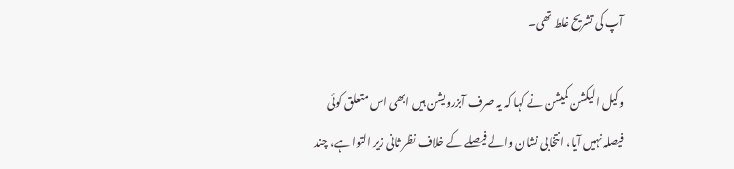آپ کی تشریح غلط تھی۔

وکیل الیکشن کمیشن نے کہا کہ یہ صرف آبزرویشن ہیں ابھی اس متعلق کوئی فیصلہ نہیں آیا، انتخابی نشان والے فیصلے کے خلاف نظر ثانی زیر التوا ہے، چند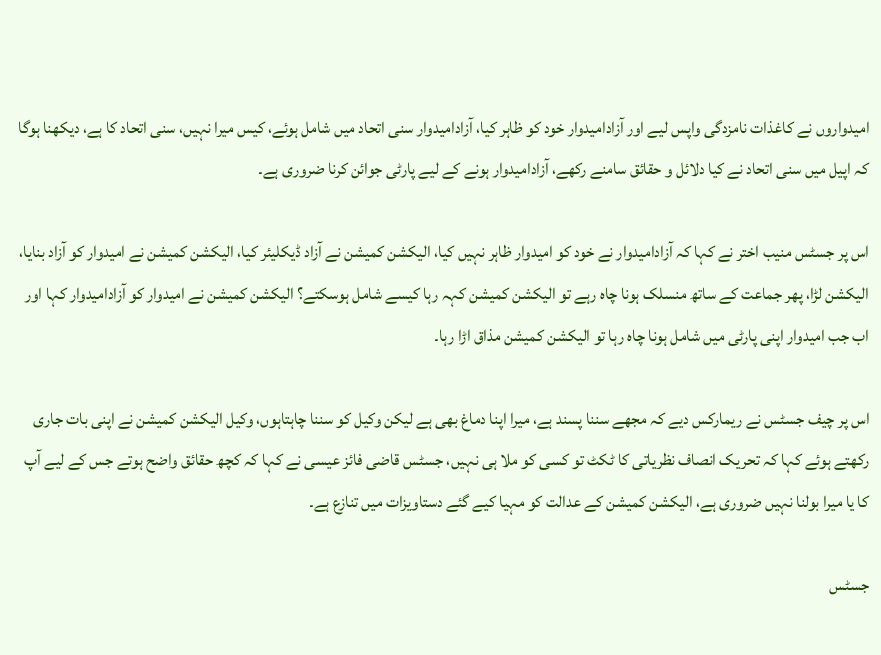امیدواروں نے کاغذات نامزدگی واپس لیے اور آزادامیدوار خود کو ظاہر کیا، آزادامیدوار سنی اتحاد میں شامل ہوئے، کیس میرا نہیں، سنی اتحاد کا ہے، دیکھنا ہوگا کہ اپیل میں سنی اتحاد نے کیا دلائل و حقائق سامنے رکھے، آزادامیدوار ہونے کے لیے پارٹی جوائن کرنا ضروری ہے۔

اس پر جسٹس منیب اختر نے کہا کہ آزادامیدوار نے خود کو امیدوار ظاہر نہیں کیا، الیکشن کمیشن نے آزاد ڈیکلیئر کیا، الیکشن کمیشن نے امیدوار کو آزاد بنایا، الیکشن لڑا، پھر جماعت کے ساتھ منسلک ہونا چاہ رہے تو الیکشن کمیشن کہہ رہا کیسے شامل ہوسکتے؟ الیکشن کمیشن نے امیدوار کو آزادامیدوار کہا اور اب جب امیدوار اپنی پارٹی میں شامل ہونا چاہ رہا تو الیکشن کمیشن مذاق اڑا رہا۔

اس پر چیف جسٹس نے ریمارکس دیے کہ مجھے سننا پسند ہے، میرا اپنا دماغ بھی ہے لیکن وکیل کو سننا چاہتاہوں، وکیل الیکشن کمیشن نے اپنی بات جاری رکھتے ہوئے کہا کہ تحریک انصاف نظریاتی کا ٹکٹ تو کسی کو ملا ہی نہیں، جسٹس قاضی فائز عیسی نے کہا کہ کچھ حقائق واضح ہوتے جس کے لیے آپ کا یا میرا بولنا نہیں ضروری ہے، الیکشن کمیشن کے عدالت کو مہیا کیے گئے دستاویزات میں تنازع ہے۔

جسٹس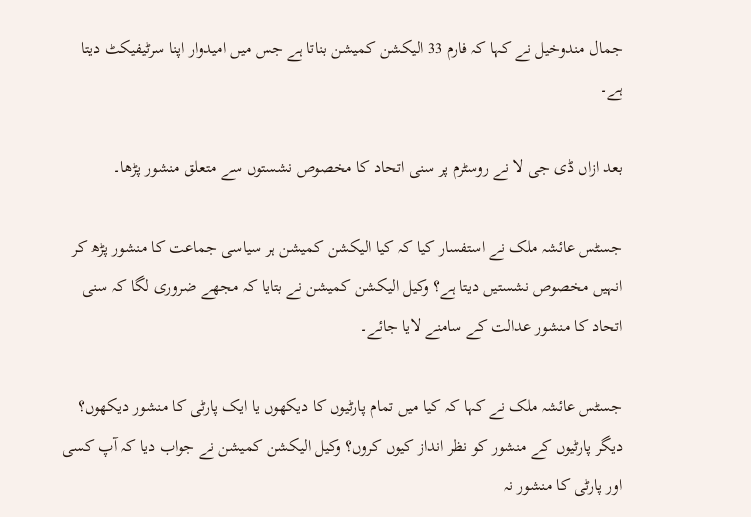جمال مندوخیل نے کہا کہ فارم 33 الیکشن کمیشن بناتا ہے جس میں امیدوار اپنا سرٹیفیکٹ دیتا ہے۔

بعد ازاں ڈی جی لا نے روسٹرم پر سنی اتحاد کا مخصوص نشستوں سے متعلق منشور پڑھا۔

جسٹس عائشہ ملک نے استفسار کیا کہ کیا الیکشن کمیشن ہر سیاسی جماعت کا منشور پڑھ کر انہیں مخصوص نشستیں دیتا ہے؟ وکیل الیکشن کمیشن نے بتایا کہ مجھے ضروری لگا کہ سنی اتحاد کا منشور عدالت کے سامنے لایا جائے۔

جسٹس عائشہ ملک نے کہا کہ کیا میں تمام پارٹیوں کا دیکھوں یا ایک پارٹی کا منشور دیکھوں؟ دیگر پارٹیوں کے منشور کو نظر انداز کیوں کروں؟ وکیل الیکشن کمیشن نے جواب دیا کہ آپ کسی اور پارٹی کا منشور نہ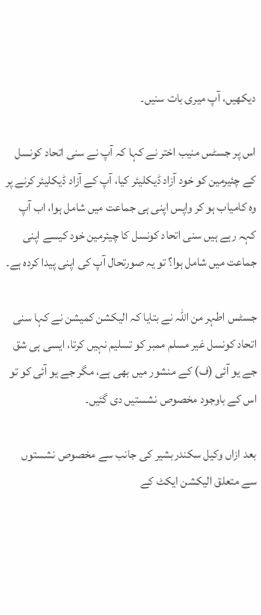دیکھیں، آپ میری بات سنیں۔

اس پر جسٹس منیب اختر نے کہا کہ آپ نے سنی اتحاد کونسل کے چئیرمین کو خود آزاد ڈیکلیئر کیا، آپ کے آزاد ڈیکلیئر کرنے پر وہ کامیاب ہو کر واپس اپنی ہی جماعت میں شامل ہوا، اب آپ کہہ رہے ہیں سنی اتحاد کونسل کا چیئرمین خود کیسے اپنی جماعت میں شامل ہوا؟ تو یہ صورتحال آپ کی اپنی پیدا کردہ ہے۔

جسٹس اطہر من اللہ نے بتایا کہ الیکشن کمیشن نے کہا سنی اتحاد کونسل غیر مسلم ممبر کو تسلیم نہیں کرتا، ایسی ہی شق جے یو آئی (ف) کے منشور میں بھی ہے، مگر جے یو آئی کو تو اس کے باوجود مخصوص نشستیں دی گئیں۔

بعد ازاں وکیل سکندربشیر کی جانب سے مخصوص نشستوں سے متعلق الیکشن ایکٹ کے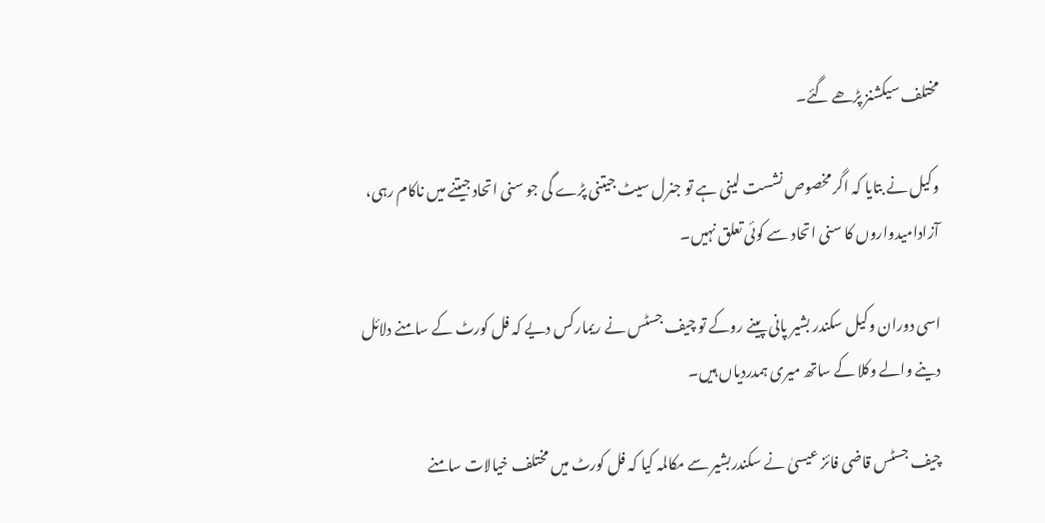مختلف سیکشنز پڑھے گئے۔

وکیل نے بتایا کہ اگر مخصوص نشست لینی ہے تو جنرل سیٹ جیتنی پڑے گی جو سنی اتحاد جیتنے میں ناکام رہی، آزادامیدواروں کا سنی اتحاد سے کوئی تعلق نہیں۔

اسی دوران وکیل سکندر بشیر پانی پینے روکے تو چیف جسٹس نے ریمارکس دیے کہ فل کورٹ کے سامنے دلائل دینے والے وکلا کے ساتھ میری ہمدردیاں ہیں۔

چیف جسٹس قاضی فائز عیسیٰ نے سکندربشیر سے مکالمہ کیا کہ فل کورٹ میں مختلف خیالات سامنے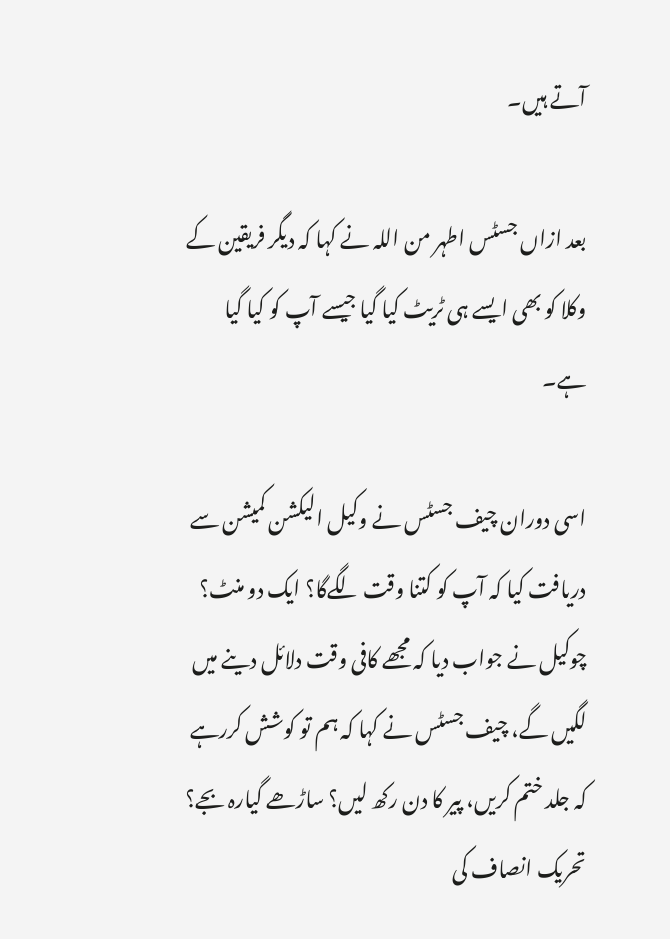آتے ہیں۔

بعد ازاں جسٹس اطہر من اللہ نے کہا کہ دیگر فریقین کے وکلا کو بھی ایسے ہی ٹریٹ کیا گیا جیسے آپ کو کیا گیا ہے۔

اسی دوران چیف جسٹس نے وکیل الیکشن کمیشن سے دریافت کیا کہ آپ کو کتنا وقت لگےگا؟ ایک دو منٹ؟ چوکیل نے جواب دیا کہ مجھے کافی وقت دلائل دینے میں لگیں گے، چیف جسٹس نے کہا کہ ہم تو کوشش کررہے کہ جلد ختم کریں، پیر کا دن رکھ لیں؟ ساڑھے گیارہ بجے؟ تحریک انصاف کی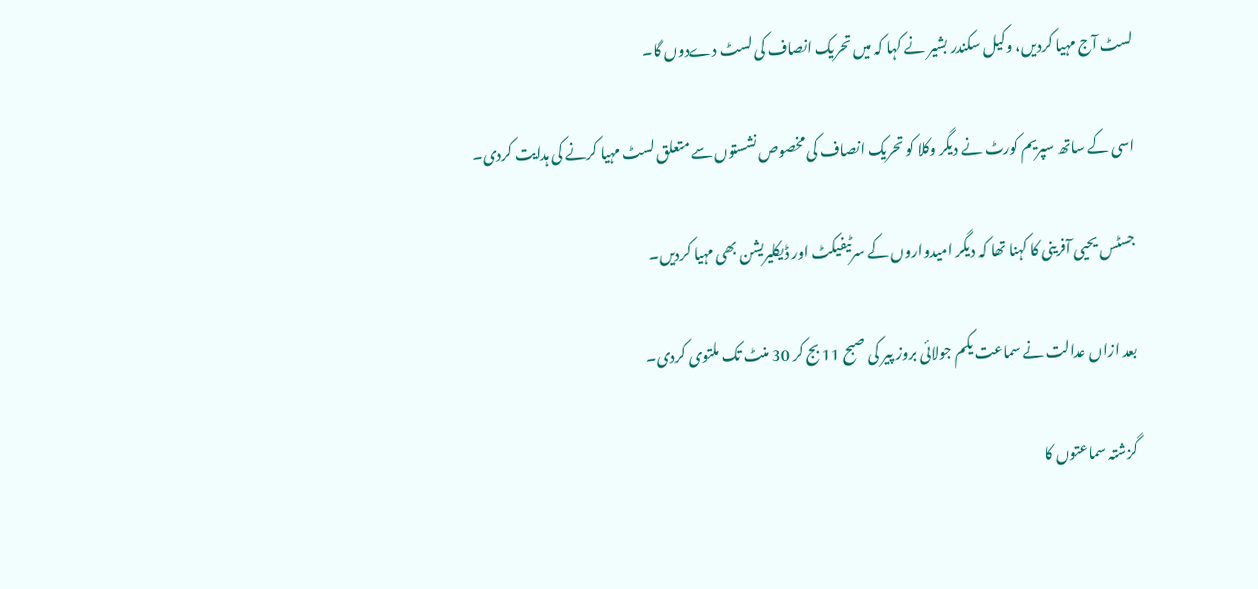لسٹ آج مہیا کردیں، وکیل سکندر بشیر نے کہا کہ میں تحریک انصاف کی لسٹ دےدوں گا۔

اسی کے ساتھ سپریم کورٹ نے دیگر وکلا کو تحریک انصاف کی مخصوص نشستوں سے متعلق لسٹ مہیا کرنے کی ہدایت کردی۔

جسٹس یحیی آفرینی کا کہنا تھا کہ دیگر امیدواروں کے سرٹیفیکٹ اور ڈیکلیریشن بھی مہیا کردیں۔

بعد ازاں عدالت نے سماعت یکم جولائی بروز پیر کی صبح 11 بج کر 30 منٹ تک ملتوی کردی۔

گزشتہ سماعتوں کا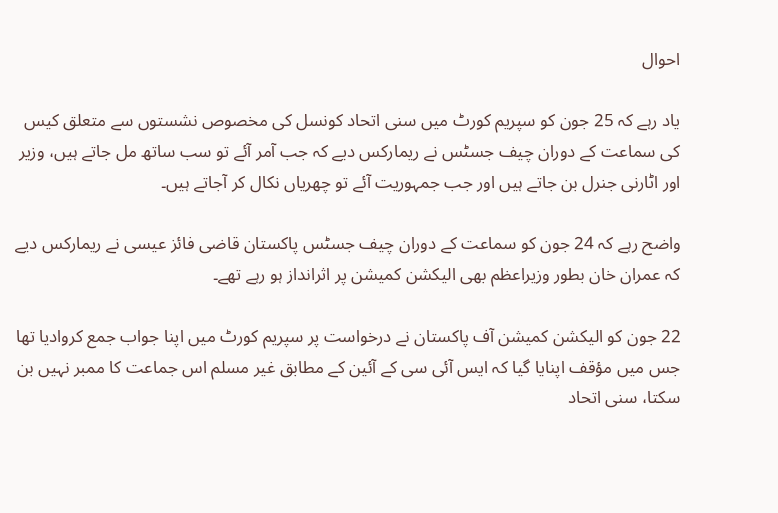احوال

یاد رہے کہ 25 جون کو سپریم کورٹ میں سنی اتحاد کونسل کی مخصوص نشستوں سے متعلق کیس کی سماعت کے دوران چیف جسٹس نے ریمارکس دیے کہ جب آمر آئے تو سب ساتھ مل جاتے ہیں، وزیر اور اٹارنی جنرل بن جاتے ہیں اور جب جمہوریت آئے تو چھریاں نکال کر آجاتے ہیں۔

واضح رہے کہ 24 جون کو سماعت کے دوران چیف جسٹس پاکستان قاضی فائز عیسی نے ریمارکس دیے کہ عمران خان بطور وزیراعظم بھی الیکشن کمیشن پر اثرانداز ہو رہے تھے۔

22 جون کو الیکشن کمیشن آف پاکستان نے درخواست پر سپریم کورٹ میں اپنا جواب جمع کروادیا تھا جس میں مؤقف اپنایا گیا کہ ایس آئی سی کے آئین کے مطابق غیر مسلم اس جماعت کا ممبر نہیں بن سکتا، سنی اتحاد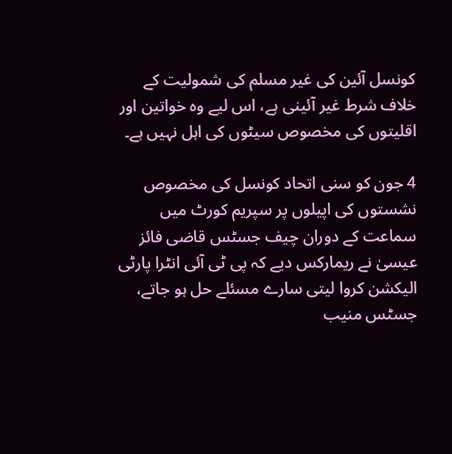کونسل آئین کی غیر مسلم کی شمولیت کے خلاف شرط غیر آئینی ہے، اس لیے وہ خواتین اور اقلیتوں کی مخصوص سیٹوں کی اہل نہیں ہے۔

4 جون کو سنی اتحاد کونسل کی مخصوص نشستوں کی اپیلوں پر سپریم کورٹ میں سماعت کے دوران چیف جسٹس قاضی فائز عیسیٰ نے ریمارکس دیے کہ پی ٹی آئی انٹرا پارٹی الیکشن کروا لیتی سارے مسئلے حل ہو جاتے، جسٹس منیب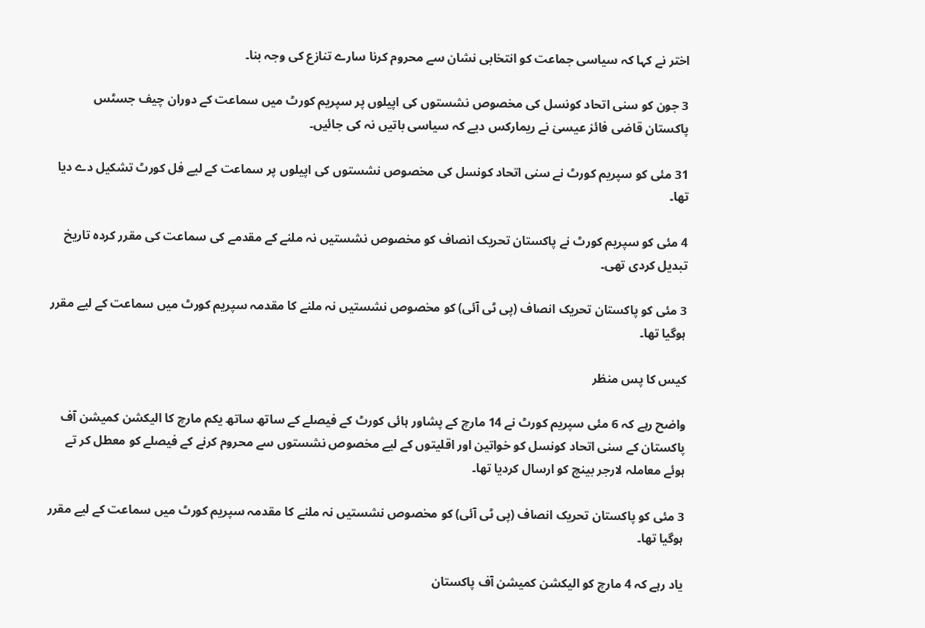اختر نے کہا کہ سیاسی جماعت کو انتخابی نشان سے محروم کرنا سارے تنازع کی وجہ بنا۔

3 جون کو سنی اتحاد کونسل کی مخصوص نشستوں کی اپیلوں پر سپریم کورٹ میں سماعت کے دوران چیف جسٹس پاکستان قاضی فائز عیسیٰ نے ریمارکس دیے کہ سیاسی باتیں نہ کی جائیں۔

31 مئی کو سپریم کورٹ نے سنی اتحاد کونسل کی مخصوص نشستوں کی اپیلوں پر سماعت کے لیے فل کورٹ تشکیل دے دیا تھا۔

4 مئی کو سپریم کورٹ نے پاکستان تحریک انصاف کو مخصوص نشستیں نہ ملنے کے مقدمے کی سماعت کی مقرر کردہ تاریخ تبدیل کردی تھی۔

3 مئی کو پاکستان تحریک انصاف (پی ٹی آئی) کو مخصوص نشستیں نہ ملنے کا مقدمہ سپریم کورٹ میں سماعت کے لیے مقرر ہوگیا تھا۔

کیس کا پس منظر

واضح رہے کہ 6 مئی سپریم کورٹ نے 14 مارچ کے پشاور ہائی کورٹ کے فیصلے کے ساتھ ساتھ یکم مارچ کا الیکشن کمیشن آف پاکستان کے سنی اتحاد کونسل کو خواتین اور اقلیتوں کے لیے مخصوص نشستوں سے محروم کرنے کے فیصلے کو معطل کر تے ہوئے معاملہ لارجر بینچ کو ارسال کردیا تھا۔

3 مئی کو پاکستان تحریک انصاف (پی ٹی آئی) کو مخصوص نشستیں نہ ملنے کا مقدمہ سپریم کورٹ میں سماعت کے لیے مقرر ہوگیا تھا۔

یاد رہے کہ 4 مارچ کو الیکشن کمیشن آف پاکستان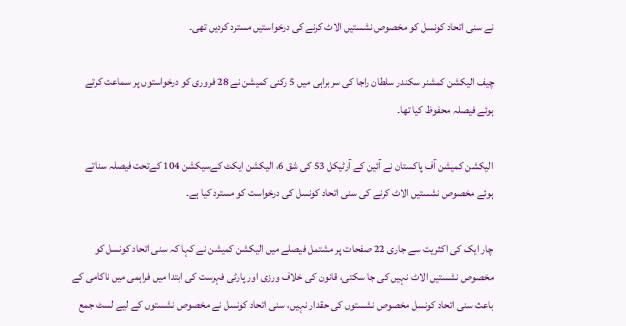نے سنی اتحاد کونسل کو مخصوص نشستیں الاٹ کرنے کی درخواستیں مسترد کردیں تھی۔

چیف الیکشن کمشنر سکندر سلطان راجا کی سربراہی میں 5 رکنی کمیشن نے 28 فروری کو درخواستوں پر سماعت کرتے ہوئے فیصلہ محفوظ کیا تھا۔

الیکشن کمیشن آف پاکستان نے آئین کے آرٹیکل 53 کی شق 6، الیکشن ایکٹ کےسیکشن 104 کےتحت فیصلہ سناتے ہوئے مخصوص نشستیں الاٹ کرنے کی سنی اتحاد کونسل کی درخواست کو مسترد کیا ہے۔

چار ایک کی اکثریت سے جاری 22 صفحات پر مشتمل فیصلے میں الیکشن کمیشن نے کہا کہ سنی اتحاد کونسل کو مخصوص نشستیں الاٹ نہیں کی جا سکتی، قانون کی خلاف ورزی اور پارٹی فہرست کی ابتدا میں فراہمی میں ناکامی کے باعث سنی اتحاد کونسل مخصوص نشستوں کی حقدار نہیں، سنی اتحاد کونسل نے مخصوص نشستوں کے لیے لسٹ جمع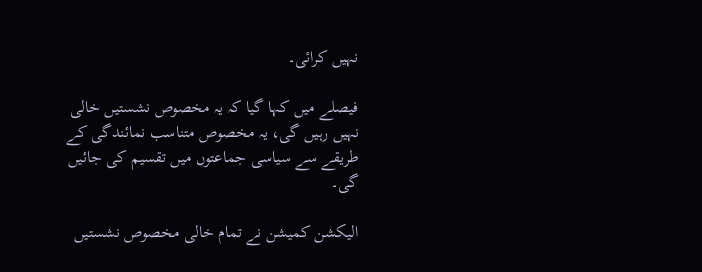نہیں کرائی۔

فیصلے میں کہا گیا کہ یہ مخصوص نشستیں خالی نہیں رہیں گی، یہ مخصوص متناسب نمائندگی کے طریقے سے سیاسی جماعتوں میں تقسیم کی جائیں گی۔

الیکشن کمیشن نے تمام خالی مخصوص نشستیں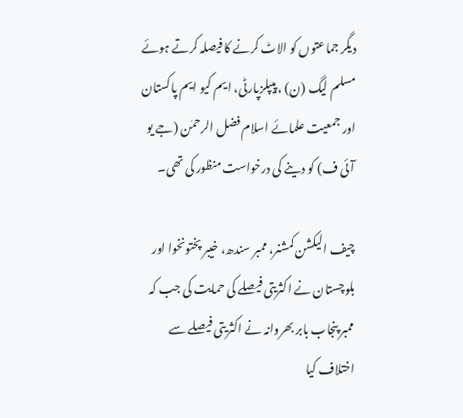دیگر جماعتوں کو الاٹ کرنے کا فیصلہ کرتے ہوئے مسلم لیگ (ن) ، پیپلزپارٹی، ایم کیو ایم پاکستان اور جمعیت علمائے اسلام فضل الرحمٰن (جے یو آئی ف) کو دینے کی درخواست منظور کی تھی۔

چیف الیکشن کمشنر، ممبر سندھ، خیبر پختونخوا اور بلوچستان نے اکثریتی فیصلے کی حمایت کی جب کہ ممبر پنجاب بابر بھروانہ نے اکثریتی فیصلے سے اختلاف کیا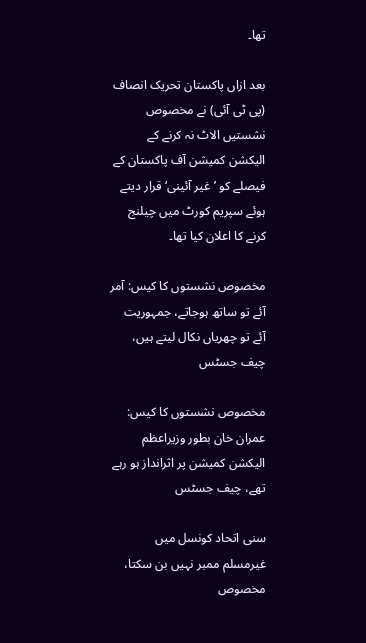تھا۔

بعد ازاں پاکستان تحریک انصاف (پی ٹی آئی) نے مخصوص نشستیں الاٹ نہ کرنے کے الیکشن کمیشن آف پاکستان کے فیصلے کو ’غیر آئینی‘ قرار دیتے ہوئے سپریم کورٹ میں چیلنج کرنے کا اعلان کیا تھا۔

مخصوص نشستوں کا کیس: آمر آئے تو ساتھ ہوجاتے، جمہوریت آئے تو چھریاں نکال لیتے ہیں، چیف جسٹس

مخصوص نشستوں کا کیس: عمران خان بطور وزیراعظم الیکشن کمیشن پر اثرانداز ہو رہے تھے، چیف جسٹس

سنی اتحاد کونسل میں غیرمسلم ممبر نہیں بن سکتا، مخصوص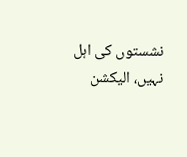نشستوں کی اہل نہیں، الیکشن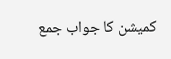کمیشن کا جواب جمع